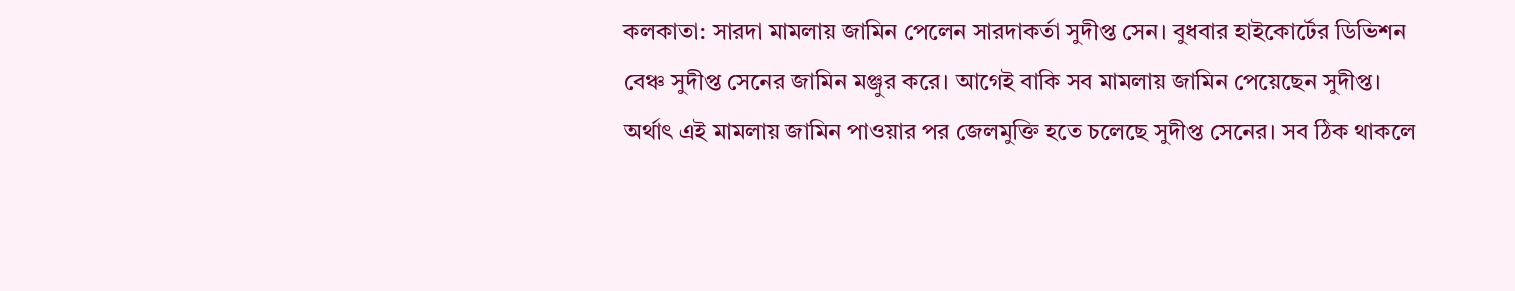কলকাতা: সারদা মামলায় জামিন পেলেন সারদাকর্তা সুদীপ্ত সেন। বুধবার হাইকোর্টের ডিভিশন বেঞ্চ সুদীপ্ত সেনের জামিন মঞ্জুর করে। আগেই বাকি সব মামলায় জামিন পেয়েছেন সুদীপ্ত। অর্থাৎ এই মামলায় জামিন পাওয়ার পর জেলমুক্তি হতে চলেছে সুদীপ্ত সেনের। সব ঠিক থাকলে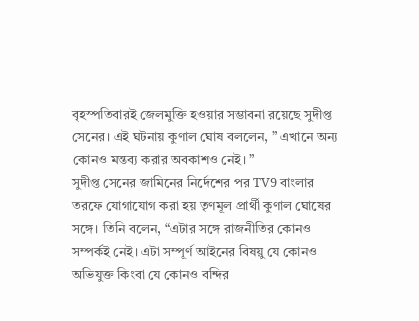বৃহস্পতিবারই জেলমুক্তি হওয়ার সম্ভাবনা রয়েছে সুদীপ্ত সেনের। এই ঘটনায় কুণাল ঘোষ বললেন, ” এখানে অন্য কোনও মন্তব্য করার অবকাশও নেই। ”
সুদীপ্ত সেনের জামিনের নির্দেশের পর TV9 বাংলার তরফে যোগাযোগ করা হয় তৃণমূল প্রার্থী কুণাল ঘোষের সঙ্গে। তিনি বলেন, “এটার সঙ্গে রাজনীতির কোনও সম্পর্কই নেই। এটা সম্পূর্ণ আইনের বিষয়ু যে কোনও অভিযুক্ত কিংবা যে কোনও বন্দির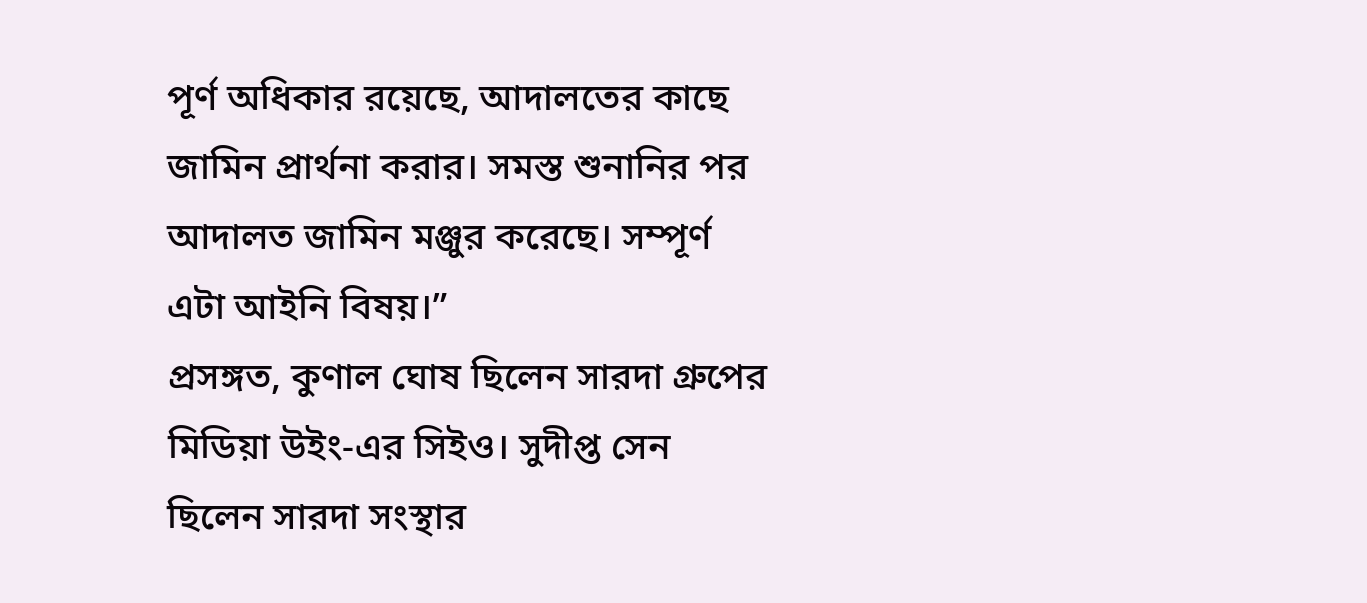পূর্ণ অধিকার রয়েছে, আদালতের কাছে জামিন প্রার্থনা করার। সমস্ত শুনানির পর আদালত জামিন মঞ্জুর করেছে। সম্পূর্ণ এটা আইনি বিষয়।”
প্রসঙ্গত, কুণাল ঘোষ ছিলেন সারদা গ্রুপের মিডিয়া উইং-এর সিইও। সুদীপ্ত সেন ছিলেন সারদা সংস্থার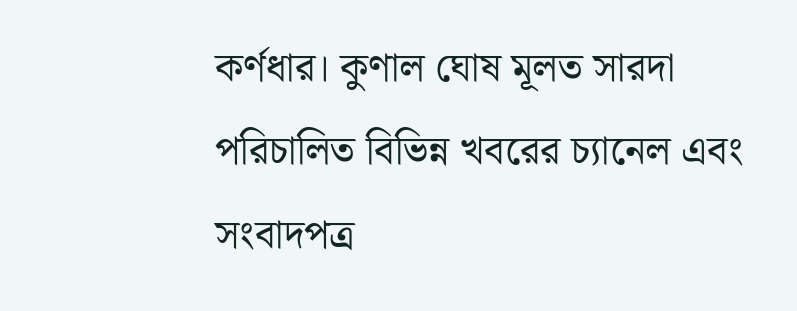কর্ণধার। কুণাল ঘোষ মূলত সারদা পরিচালিত বিভিন্ন খবরের চ্যানেল এবং সংবাদপত্র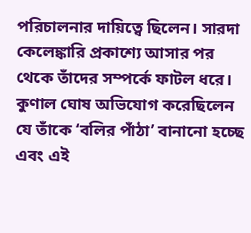পরিচালনার দায়িত্বে ছিলেন। সারদা কেলেঙ্কারি প্রকাশ্যে আসার পর থেকে তাঁদের সম্পর্কে ফাটল ধরে। কুণাল ঘোষ অভিযোগ করেছিলেন যে তাঁকে ‘বলির পাঁঠা’ বানানো হচ্ছে এবং এই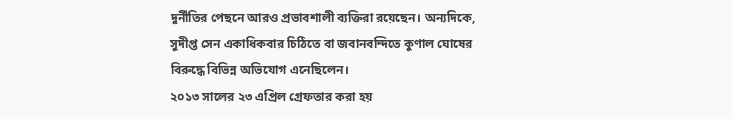দুর্নীতির পেছনে আরও প্রভাবশালী ব্যক্তিরা রয়েছেন। অন্যদিকে, সুদীপ্ত সেন একাধিকবার চিঠিতে বা জবানবন্দিতে কুণাল ঘোষের বিরুদ্ধে বিভিন্ন অভিযোগ এনেছিলেন।
২০১৩ সালের ২৩ এপ্রিল গ্রেফতার করা হয়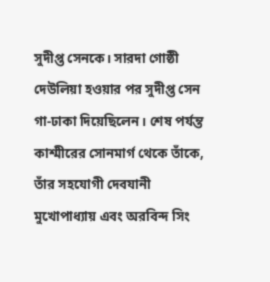সুদীপ্ত সেনকে। সারদা গোষ্ঠী দেউলিয়া হওয়ার পর সুদীপ্ত সেন গা-ঢাকা দিয়েছিলেন। শেষ পর্যন্ত কাশ্মীরের সোনমার্গ থেকে তাঁকে, তাঁর সহযোগী দেবযানী মুখোপাধ্যায় এবং অরবিন্দ সিং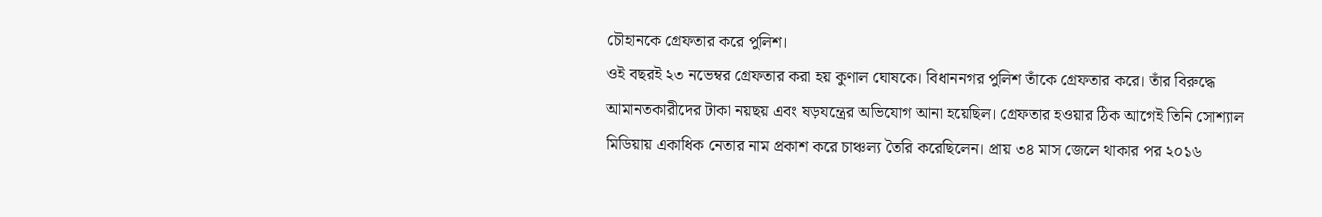চৌহানকে গ্রেফতার করে পুলিশ।
ওই বছরই ২৩ নভেম্বর গ্রেফতার করা হয় কুণাল ঘোষকে। বিধাননগর পুলিশ তাঁকে গ্রেফতার করে। তাঁর বিরুদ্ধে আমানতকারীদের টাকা নয়ছয় এবং ষড়যন্ত্রের অভিযোগ আনা হয়েছিল। গ্রেফতার হওয়ার ঠিক আগেই তিনি সোশ্যাল মিডিয়ায় একাধিক নেতার নাম প্রকাশ করে চাঞ্চল্য তৈরি করেছিলেন। প্রায় ৩৪ মাস জেলে থাকার পর ২০১৬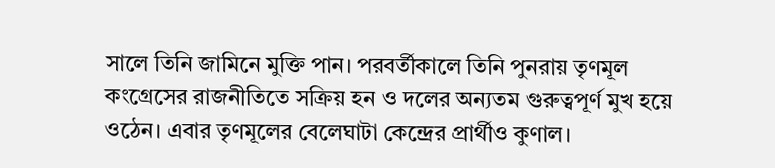সালে তিনি জামিনে মুক্তি পান। পরবর্তীকালে তিনি পুনরায় তৃণমূল কংগ্রেসের রাজনীতিতে সক্রিয় হন ও দলের অন্যতম গুরুত্বপূর্ণ মুখ হয়ে ওঠেন। এবার তৃণমূলের বেলেঘাটা কেন্দ্রের প্রার্থীও কুণাল।